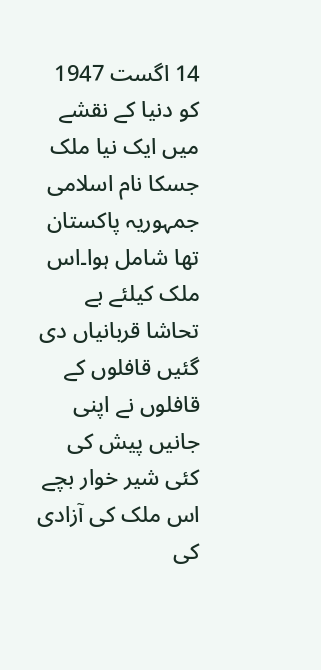14 اگست 1947 کو دنیا کے نقشے میں ایک نیا ملک جسکا نام اسلامی جمہوریہ پاکستان تھا شامل ہوا۔اس ملک کیلئے بے تحاشا قربانیاں دی گئیں قافلوں کے قافلوں نے اپنی جانیں پیش کی کئی شیر خوار بچے اس ملک کی آزادی کی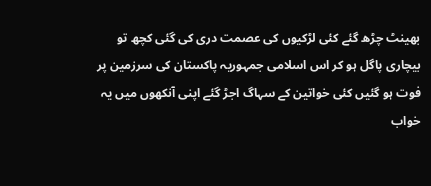بھینٹ چڑھ گئے کئی لڑکیوں کی عصمت دری کی گئی کچھ تو بیچاری پاگل ہو کر اس اسلامی جمہوریہ پاکستان کی سرزمین پر فوت ہو گئیں کئی خواتین کے سہاگ اجڑ گئے اپنی آنکھوں میں یہ خواب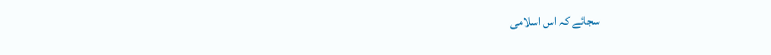سجائے کہ اس اسلامی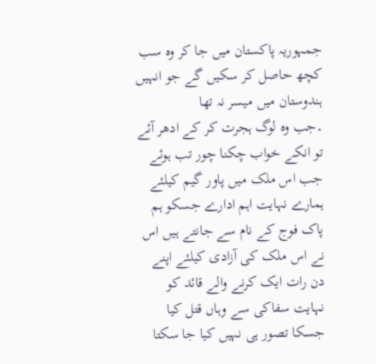جمہوریہ پاکستان میں جا کر وہ سب کچھ حاصل کر سکیں گے جو انہیں ہندوستان میں میسر نہ تھا
۔جب وہ لوگ ہجرت کر کے ادھر آئے تو انکے خواب چکنا چور تب ہوئے جب اس ملک میں پاور گیم کیلئے ہمارے نہایت اہم ادارے جسکو ہم پاک فوج کے نام سے جانتے ہیں اس نے اس ملک کی آزادی کیلئے اپنے دن رات ایک کرنے والے قائد کو نہایت سفاکی سے وہاں قتل کیا جسکا تصور ہی نہیں کیا جا سکتا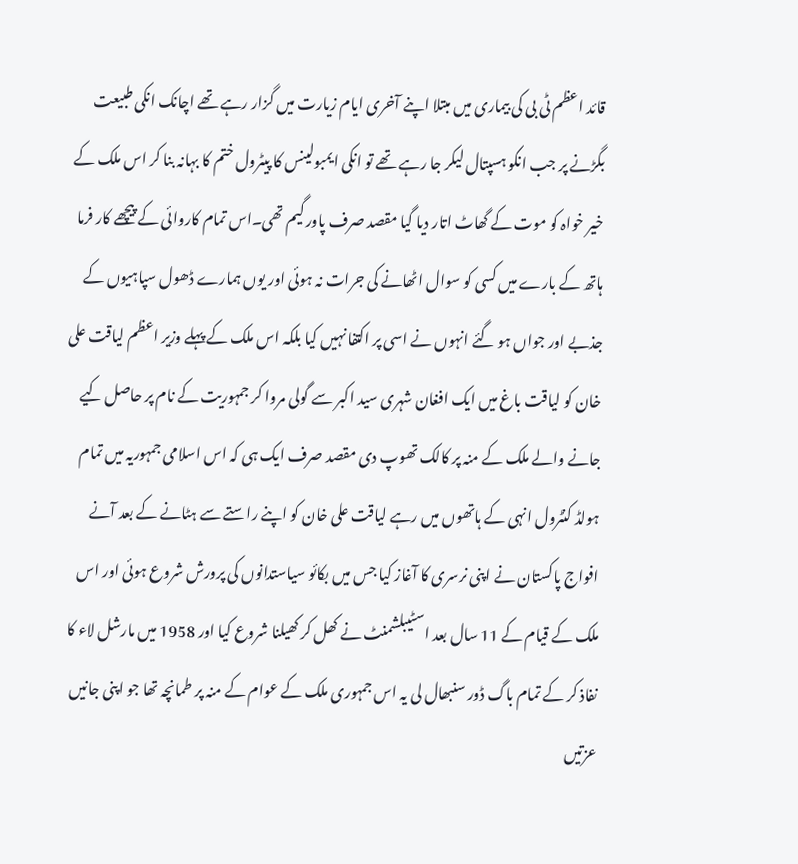قائد اعظم ٹی بی کی بیماری میں مبتلا اپنے آخری ایام زیارت میں گزار رہے تھے اچانک انکی طبیعت بگڑنے پر جب انکو ہسپتال لیکر جا رہے تھے تو انکی ایمبولینس کا پیٹرول ختم کا بہانہ بنا کر اس ملک کے خیر خواہ کو موت کے گھاٹ اتار دیا گیا مقصد صرف پاور گیم تھی۔اس تمام کاروائی کے پیچھے کار فرما ہاتھ کے بارے میں کسی کو سوال اٹھانے کی جرات نہ ہوئی اور یوں ہمارے ڈھول سپاہیوں کے جذبے اور جواں ہو گئے انہوں نے اسی پر اکتفا نہیں کیا بلکہ اس ملک کے پہلے وزیر اعظم لیاقت علی خان کو لیاقت باغ میں ایک افغان شہری سید اکبر سے گولی مروا کر جمہوریت کے نام پر حاصل کیے جانے والے ملک کے منہ پر کالک تھوپ دی مقصد صرف ایک ہی کہ اس اسلامی جمہوریہ میں تمام ہولڈ کنٹرول انہی کے ہاتھوں میں رہے لیاقت علی خان کو اپنے راستے سے ہٹانے کے بعد آنے افواج پاکستان نے اپنی نرسری کا آغاز کیا جس میں بکائو سیاستدانوں کی پرورش شروع ہوئی اور اس ملک کے قیام کے 11 سال بعد اسٹیبلشمنٹ نے کھل کر کھیلنا شروع کیا اور 1958 میں مارشل لاء کا نفاذ کر کے تمام باگ ڈور سنبھال لی یہ اس جمہوری ملک کے عوام کے منہ پر طمانچہ تھا جو اپنی جانیں عزتیں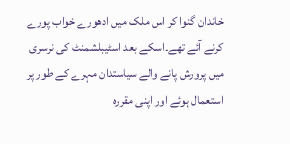خاندان گنوا کر اس ملک میں ادھورے خواب پورے کرنے آئے تھے۔اسکے بعد اسٹیبلشمنٹ کی نرسری میں پرورش پانے والے سیاستدان مہرے کے طور پر استعمال ہوئے اور اپنی مقررہ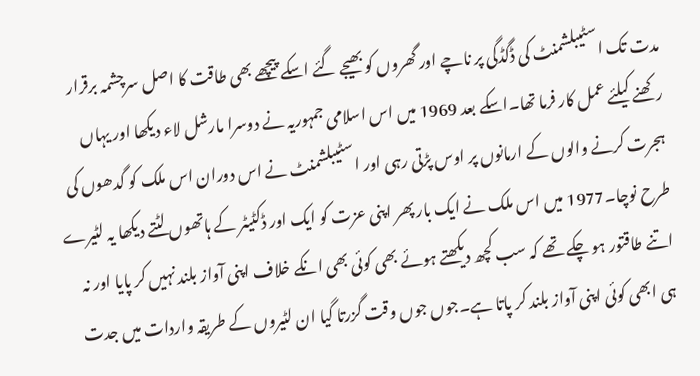مدت تک اسٹیبلشمنٹ کی ڈگڈگی پر ناچے اور گھروں کو بھیجے گئے اسکے پیچھے بھی طاقت کا اصل سرچشمہ برقرار رکھنے کیلئے عمل کار فرما تھا۔اسکے بعد 1969 میں اس اسلامی جمہوریہ نے دوسرا مارشل لاء دیکھا اور یہاں ہجرت کرنے والوں کے ارمانوں پر اوس پڑتی رہی اور اسٹیبلشمنٹ نے اس دوران اس ملک کو گدھوں کی طرح نوچا۔1977 میں اس ملک نے ایک بار پھر اپنی عزت کو ایک اور ڈکٹیٹر کے ہاتھوں لٹتے دیکھا یہ لٹیرے اتنے طاقتور ہو چکے تھے کہ سب کچھ دیکھتے ہوئے بھی کوئی بھی انکے خلاف اپنی آواز بلند نہیں کر پایا اور نہ ہی ابھی کوئی اپنی آواز بلند کر پاتا ہے۔جوں جوں وقت گزرتا گیا ان لٹیروں کے طریقہ واردات میں جدت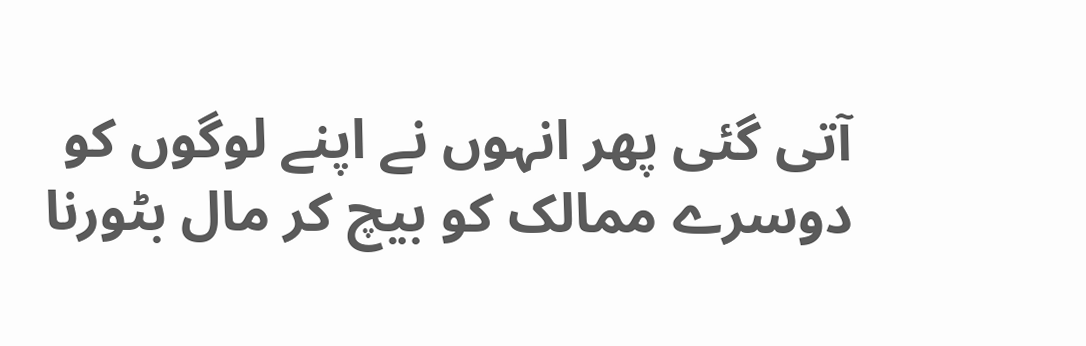آتی گئی پھر انہوں نے اپنے لوگوں کو دوسرے ممالک کو بیچ کر مال بٹورنا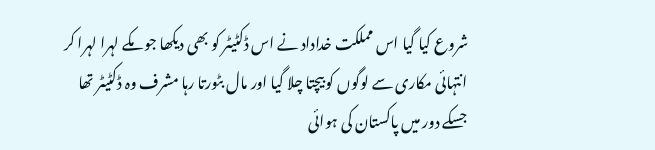شروع کیا گیا اس مملکت خداداد نے اس ڈکٹیٹر کو بھی دیکھا جو مکے لہرا لہرا کر انتہائی مکاری سے لوگوں کو بیچتا چلا گیا اور مال بٹورتا رہا مشرف وہ ڈکٹیٹر تھا جسکے دور میں پاکستان کی ہوائی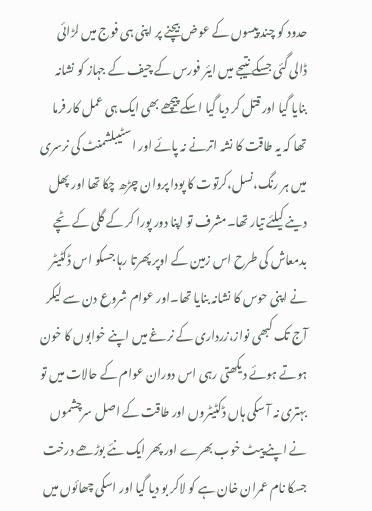حدود کو چند پیسوں کے عوض بیچنے پر اپنی ہی فوج میں لڑائی ڈالی گئی جسکے نتیجے میں ایئر فورس کے چیف کے جہاز کو نشانہ بنایا گیا اور قتل کر دیا گیا اسکے پیچھے بھی ایک ہی عمل کار فرما تھا کہ یہ طاقت کا نشہ اترنے نہ پائے اور اسٹیبلشمنٹ کی نرسری میں ہر رنگ،نسل،کرتوت کا پودا پروان چڑھ چکا تھا اور پھل دینے کیلئے تیار تھا۔مشرف تو اپنا دور پورا کر کے گلی کے ٹچے بدمعاش کی طرح اس زمین کے اوپر پھرتا رہا جسکو اس ڈکٹیٹر نے اپنی حوس کا نشانہ بنایا تھا۔اور عوام شروع دن سے لیکر آج تک کبھی نواز،زرداری کے نرغے میں اپنے خوابوں کا خون ہوتے ہوئے دیکھتی رہی اس دوران عوام کے حالات میں تو بہتری نہ آ سکی ہاں ڈکٹیٹروں اور طاقت کے اصل سرچشموں نے اپنے پیٹ خوب بھرے اور پھر ایک نئے بوڑھے درخت جسکا نام عمران خان ہے کو لاکر بو دیا گیا اور اسکی چھائوں میں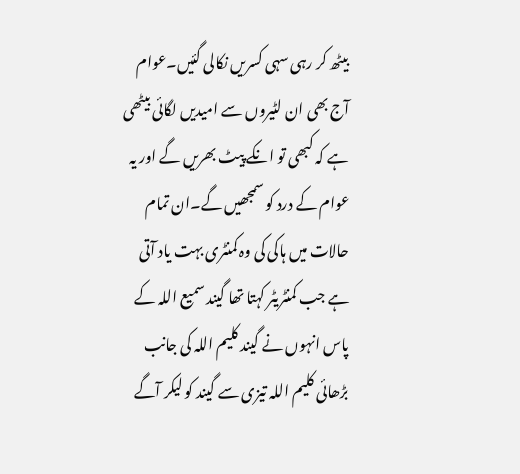بیٹھ کر رہی سہی کسریں نکالی گئیں۔عوام آج بھی ان لٹیروں سے امیدیں لگائی بیٹھی ہے کہ کبھی تو انکے پیٹ بھریں گے اور یہ عوام کے درد کو سمجھیں گے۔ان تمام حالات میں ہاکی کی وہ کمنٹری بہت یاد آتی ہے جب کمنٹریٹر کہتا تھا گیند سمیع اللہ کے پاس انہوں نے گیند کلیم اللہ کی جانب بڑھائی کلیم اللہ تیزی سے گیند کو لیکر آگے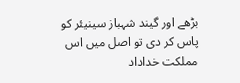بڑھے اور گیند شہباز سینیئر کو پاس کر دی تو اصل میں اس مملکت خداداد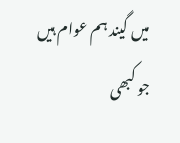میں گیند ہم عوام ہیں جو کبھی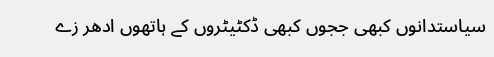سیاستدانوں کبھی ججوں کبھی ڈکٹیٹروں کے ہاتھوں ادھر زے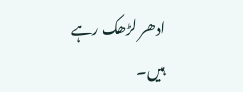ادھر لڑھک رہے ہیں۔